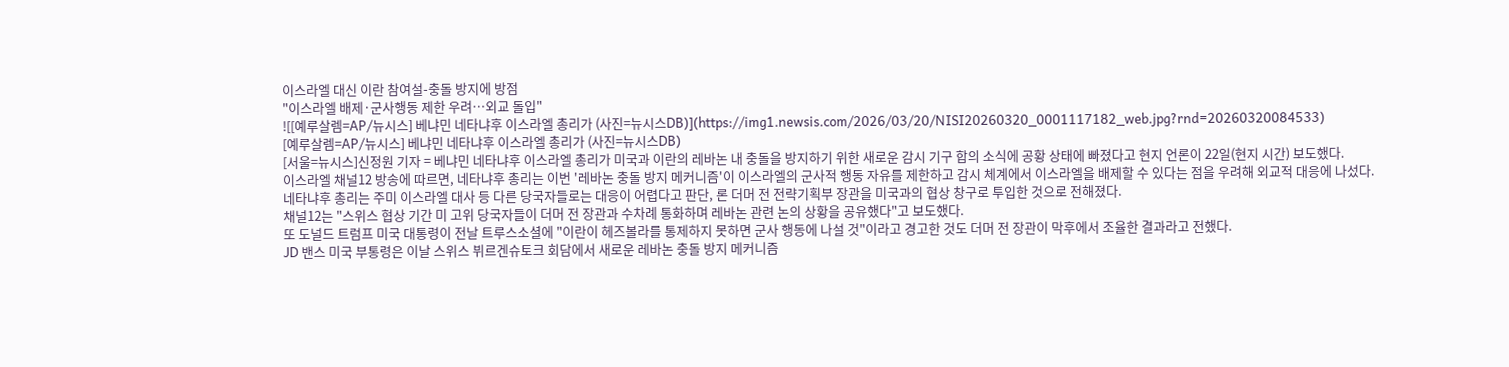이스라엘 대신 이란 참여설-충돌 방지에 방점
"이스라엘 배제·군사행동 제한 우려…외교 돌입"
![[예루살렘=AP/뉴시스] 베냐민 네타냐후 이스라엘 총리가 (사진=뉴시스DB)](https://img1.newsis.com/2026/03/20/NISI20260320_0001117182_web.jpg?rnd=20260320084533)
[예루살렘=AP/뉴시스] 베냐민 네타냐후 이스라엘 총리가 (사진=뉴시스DB)
[서울=뉴시스]신정원 기자 = 베냐민 네타냐후 이스라엘 총리가 미국과 이란의 레바논 내 충돌을 방지하기 위한 새로운 감시 기구 합의 소식에 공황 상태에 빠졌다고 현지 언론이 22일(현지 시간) 보도했다.
이스라엘 채널12 방송에 따르면, 네타냐후 총리는 이번 '레바논 충돌 방지 메커니즘'이 이스라엘의 군사적 행동 자유를 제한하고 감시 체계에서 이스라엘을 배제할 수 있다는 점을 우려해 외교적 대응에 나섰다.
네타냐후 총리는 주미 이스라엘 대사 등 다른 당국자들로는 대응이 어렵다고 판단, 론 더머 전 전략기획부 장관을 미국과의 협상 창구로 투입한 것으로 전해졌다.
채널12는 "스위스 협상 기간 미 고위 당국자들이 더머 전 장관과 수차례 통화하며 레바논 관련 논의 상황을 공유했다"고 보도했다.
또 도널드 트럼프 미국 대통령이 전날 트루스소셜에 "이란이 헤즈볼라를 통제하지 못하면 군사 행동에 나설 것"이라고 경고한 것도 더머 전 장관이 막후에서 조율한 결과라고 전했다.
JD 밴스 미국 부통령은 이날 스위스 뷔르겐슈토크 회담에서 새로운 레바논 충돌 방지 메커니즘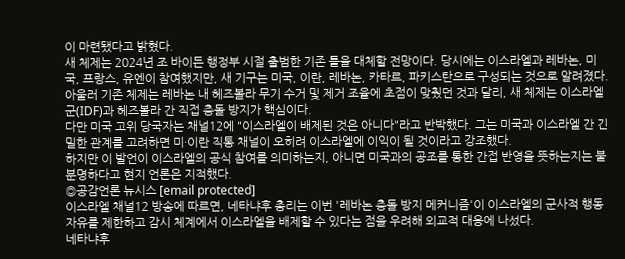이 마련됐다고 밝혔다.
새 체제는 2024년 조 바이든 행정부 시절 출범한 기존 틀을 대체할 전망이다. 당시에는 이스라엘과 레바논, 미국, 프랑스, 유엔이 참여했지만, 새 기구는 미국, 이란, 레바논, 카타르, 파키스탄으로 구성되는 것으로 알려졌다.
아울러 기존 체제는 레바논 내 헤즈볼라 무기 수거 및 제거 조율에 초점이 맞췄던 것과 달리, 새 체제는 이스라엘군(IDF)과 헤즈볼라 간 직접 충돌 방지가 핵심이다.
다만 미국 고위 당국자는 채널12에 "이스라엘이 배제된 것은 아니다"라고 반박했다. 그는 미국과 이스라엘 간 긴밀한 관계를 고려하면 미·이란 직통 채널이 오히려 이스라엘에 이익이 될 것이라고 강조했다.
하지만 이 발언이 이스라엘의 공식 참여를 의미하는지, 아니면 미국과의 공조를 통한 간접 반영을 뜻하는지는 불분명하다고 현지 언론은 지적했다.
◎공감언론 뉴시스 [email protected]
이스라엘 채널12 방송에 따르면, 네타냐후 총리는 이번 '레바논 충돌 방지 메커니즘'이 이스라엘의 군사적 행동 자유를 제한하고 감시 체계에서 이스라엘을 배제할 수 있다는 점을 우려해 외교적 대응에 나섰다.
네타냐후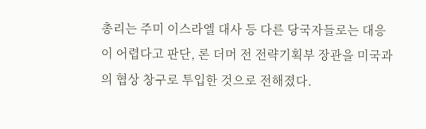총리는 주미 이스라엘 대사 등 다른 당국자들로는 대응이 어렵다고 판단, 론 더머 전 전략기획부 장관을 미국과의 협상 창구로 투입한 것으로 전해졌다.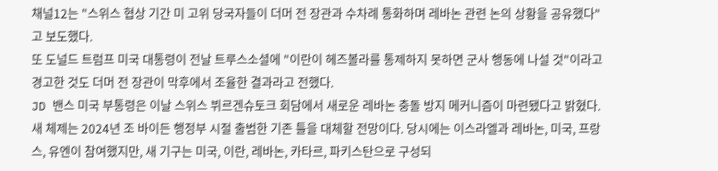채널12는 "스위스 협상 기간 미 고위 당국자들이 더머 전 장관과 수차례 통화하며 레바논 관련 논의 상황을 공유했다"고 보도했다.
또 도널드 트럼프 미국 대통령이 전날 트루스소셜에 "이란이 헤즈볼라를 통제하지 못하면 군사 행동에 나설 것"이라고 경고한 것도 더머 전 장관이 막후에서 조율한 결과라고 전했다.
JD 밴스 미국 부통령은 이날 스위스 뷔르겐슈토크 회담에서 새로운 레바논 충돌 방지 메커니즘이 마련됐다고 밝혔다.
새 체제는 2024년 조 바이든 행정부 시절 출범한 기존 틀을 대체할 전망이다. 당시에는 이스라엘과 레바논, 미국, 프랑스, 유엔이 참여했지만, 새 기구는 미국, 이란, 레바논, 카타르, 파키스탄으로 구성되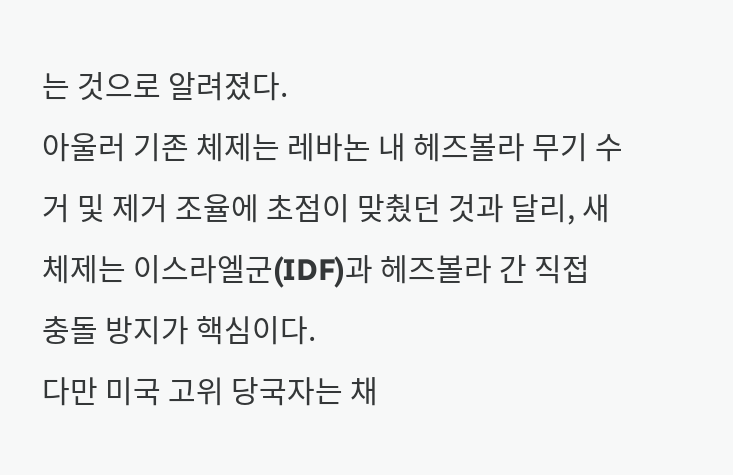는 것으로 알려졌다.
아울러 기존 체제는 레바논 내 헤즈볼라 무기 수거 및 제거 조율에 초점이 맞췄던 것과 달리, 새 체제는 이스라엘군(IDF)과 헤즈볼라 간 직접 충돌 방지가 핵심이다.
다만 미국 고위 당국자는 채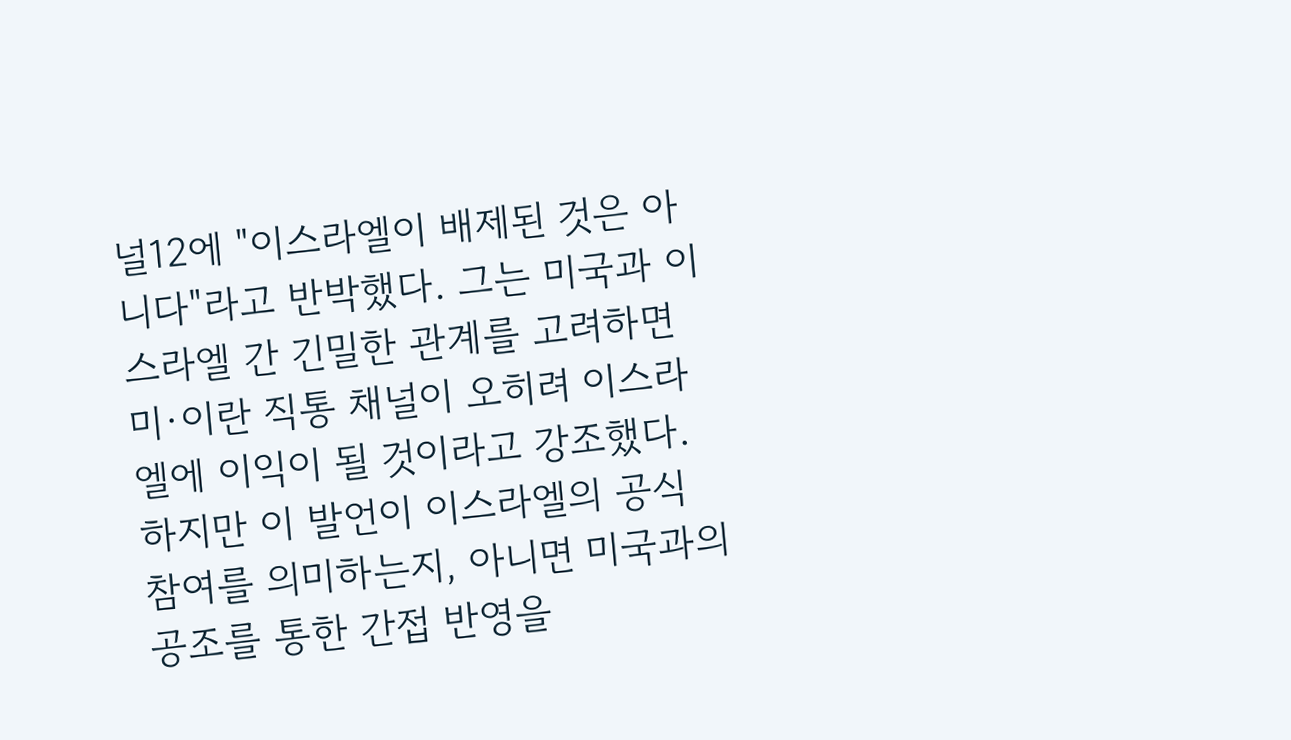널12에 "이스라엘이 배제된 것은 아니다"라고 반박했다. 그는 미국과 이스라엘 간 긴밀한 관계를 고려하면 미·이란 직통 채널이 오히려 이스라엘에 이익이 될 것이라고 강조했다.
하지만 이 발언이 이스라엘의 공식 참여를 의미하는지, 아니면 미국과의 공조를 통한 간접 반영을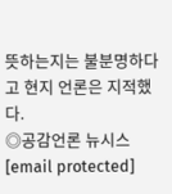뜻하는지는 불분명하다고 현지 언론은 지적했다.
◎공감언론 뉴시스 [email protected]